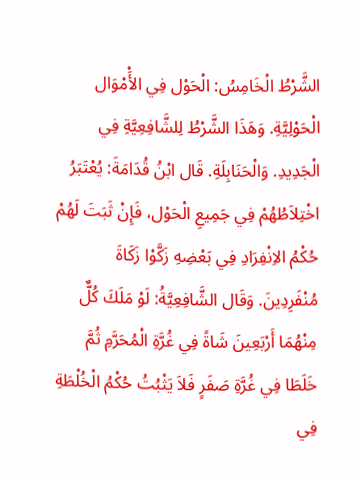الشَّرْطُ الْخَامِسُ: الْحَوْل فِي الأَْمْوَال الْحَوْلِيَّةِ. وَهَذَا الشَّرْطُ لِلشَّافِعِيَّةِ فِي الْجَدِيدِ. وَالْحَنَابِلَةِ. قَال ابْنُ قُدَامَةَ: يُعْتَبَرُ اخْتِلاَطُهُمْ فِي جَمِيعِ الْحَوْل، فَإِنْ ثَبَتَ لَهُمْ حُكْمُ الاِنْفِرَادِ فِي بَعْضِهِ زَكَّوْا زَكَاةَ مُنْفَرِدِينَ. وَقَال الشَّافِعِيَّةُ: لَوْ مَلَكَ كُلٌّ مِنْهُمَا أَرْبَعِينَ شَاةً فِي غُرَّةِ الْمُحَرَّمِ ثُمَّ خَلَطَا فِي غُرَّةِ صَفَرٍ فَلاَ يَثْبُتُ حُكْمُ الْخُلْطَةِ فِي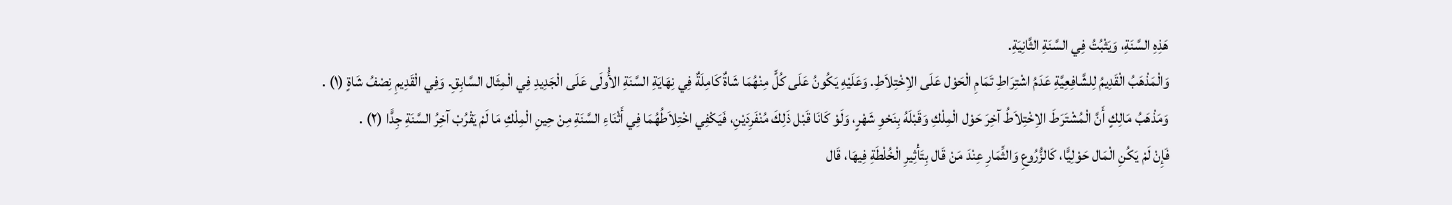هَذِهِ السَّنَةِ، وَيَثْبُتُ فِي السَّنَةِ الثَّانِيَةِ.
وَالْمَذْهَبُ الْقَدِيمُ لِلشَّافِعِيَّةِ عَدَمُ اشْتِرَاطِ تَمَامِ الْحَوْل عَلَى الاِخْتِلاَطِ. وَعَلَيْهِ يَكُونُ عَلَى كُلٍّ مِنْهُمَا شَاةٌ كَامِلَةٌ فِي نِهَايَةِ السَّنَةِ الأُْولَى عَلَى الْجَدِيدِ فِي الْمِثَال السَّابِقِ. وَفِي الْقَدِيمِ نِصْفُ شَاةٍ (١) .
وَمَذْهَبُ مَالِكٍ أَنَّ الْمُشْتَرَطَ الاِخْتِلاَطُ آخِرَ حَوْل الْمِلْكِ وَقَبْلَهُ بِنَحْوِ شَهْرٍ، وَلَوْ كَانَا قَبْل ذَلِكَ مُنْفَرِدَيْنِ، فَيَكْفِي اخْتِلاَطُهُمَا فِي أَثْنَاءِ السَّنَةِ مِنْ حِينِ الْمِلْكِ مَا لَمْ يَقْرُبْ آخِرُ السَّنَةِ جِدًّا (٢) .
فَإِنْ لَمْ يَكُنِ الْمَال حَوْلِيًّا، كَالزُّرُوعِ وَالثِّمَارِ عِنْدَ مَنْ قَال بِتَأْثِيرِ الْخُلْطَةِ فِيهَا، قَال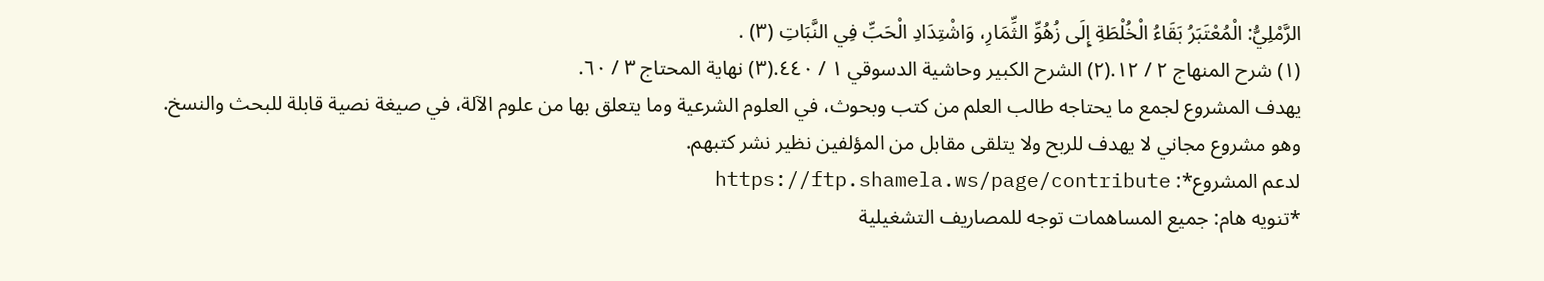الرَّمْلِيُّ: الْمُعْتَبَرُ بَقَاءُ الْخُلْطَةِ إِلَى زُهُوِّ الثِّمَارِ، وَاشْتِدَادِ الْحَبِّ فِي النَّبَاتِ (٣) .
(١) شرح المنهاج ٢ / ١٢.(٢) الشرح الكبير وحاشية الدسوقي ١ / ٤٤٠.(٣) نهاية المحتاج ٣ / ٦٠.
يهدف المشروع لجمع ما يحتاجه طالب العلم من كتب وبحوث، في العلوم الشرعية وما يتعلق بها من علوم الآلة، في صيغة نصية قابلة للبحث والنسخ.
وهو مشروع مجاني لا يهدف للربح ولا يتلقى مقابل من المؤلفين نظير نشر كتبهم.
لدعم المشروع*: https://ftp.shamela.ws/page/contribute
*تنويه هام: جميع المساهمات توجه للمصاريف التشغيلية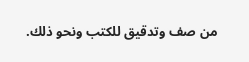من صف وتدقيق للكتب ونحو ذلك.